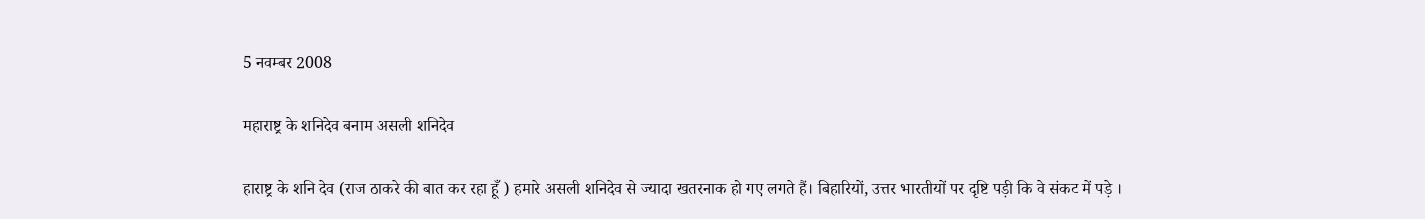5 नवम्बर 2008

महाराष्ट्र के शनिदेव बनाम असली शनिदेव

हाराष्ट्र के शनि देव (राज ठाकरे की बात कर रहा हूँ ) हमारे असली शनिदेव से ज्यादा खतरनाक हो गए लगते हैं। बिहारियों, उत्तर भारतीयों पर दृष्टि पड़ी कि वे संकट में पड़े ।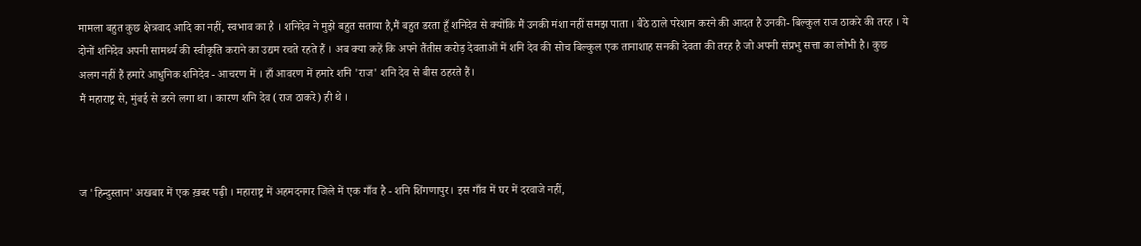मामला बहुत कुछ क्षेत्रवाद आदि का नहीं, स्वभाव का है । शनिदेव ने मुझे बहुत सताया है,मैं बहुत डरता हूँ शनिदेव से क्योंकि मैं उनकी मंशा नहीं समझ पाता । बैठे ठाले परेशान करने की आदत है उनकी- बिल्कुल राज ठाकरे की तरह । ये दोनों शनिदेव अपनी सामर्थ्य की स्वीकृति कराने का उद्यम रचते रहते हैं । अब क्या कहें कि अपने तैंतीस करोड़ देवताओं में शनि देव की सोच बिल्कुल एक तानाशाह सनकी देवता की तरह है जो अपनी संप्रभु सत्ता का लोभी है। कुछ अलग नहीं हैं हमारे आधुनिक शनिदेव - आचरण में । हाँ आवरण में हमारे शनि 'राज' शनि देव से बीस ठहरते हैं।
मैं महाराष्ट्र से, मुंबई से डरने लगा था । कारण शनि देव (राज ठाकरे) ही थे ।



ज 'हिन्दुस्तान' अखबार में एक ख़बर पढ़ी । महाराष्ट्र में अहमदनगर जिले में एक गाँव है - शनि शिंगणापुर। इस गाँव में घर में दरवाजे नहीं,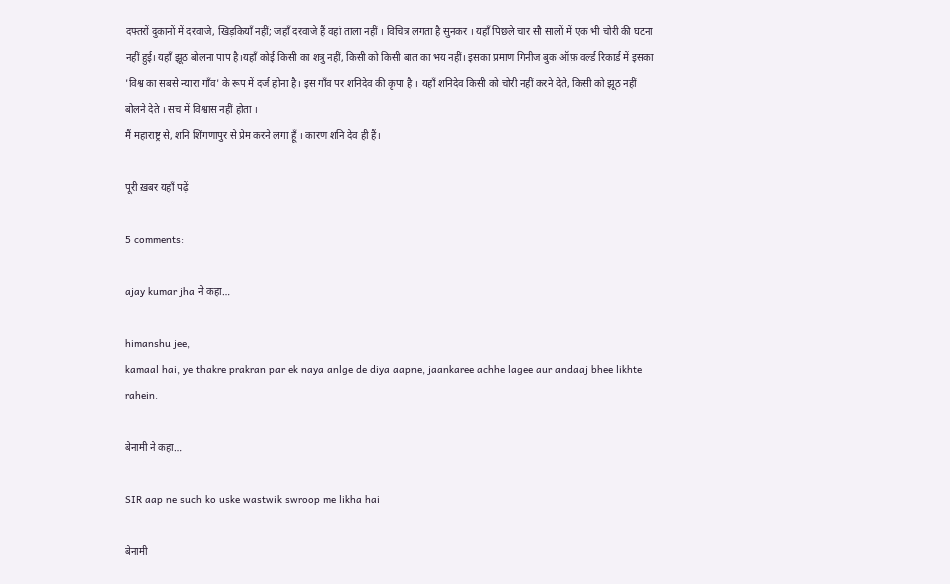दफ्तरों दुकानों में दरवाजे, खिड़कियाँ नहीं; जहाँ दरवाजे हैं वहां ताला नहीं । विचित्र लगता है सुनकर । यहाँ पिछले चार सौ सालों में एक भी चोरी की घटना नहीं हुई। यहाँ झूठ बोलना पाप है।यहाँ कोई किसी का शत्रु नहीं, किसी को किसी बात का भय नहीं। इसका प्रमाण गिनीज बुक ऑफ़ वर्ल्ड रिकार्ड में इसका 'विश्व का सबसे न्यारा गाँव' के रूप में दर्ज होना है। इस गाँव पर शनिदेव की कृपा है । यहाँ शनिदेव किसी को चोरी नहीं करने देते, किसी को झूठ नहीं बोलने देते । सच में विश्वास नहीं होता ।
मैं महाराष्ट्र से, शनि शिंगणापुर से प्रेम करने लगा हूँ । कारण शनि देव ही हैं।

पूरी ख़बर यहाँ पढ़ें

5 comments:

ajay kumar jha ने कहा…

himanshu jee,
kamaal hai, ye thakre prakran par ek naya anlge de diya aapne, jaankaree achhe lagee aur andaaj bhee likhte rahein.

बेनामी ने कहा…

SIR aap ne such ko uske wastwik swroop me likha hai

बेनामी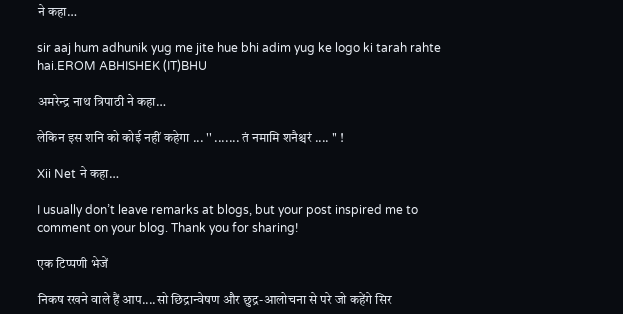ने कहा…

sir aaj hum adhunik yug me jite hue bhi adim yug ke logo ki tarah rahte hai.EROM ABHISHEK (IT)BHU

अमरेन्द्र नाथ त्रिपाठी ने कहा…

लेकिन इस शनि को कोई नहीं कहेगा ... '' ....... तं नमामि शनैश्चरं .... '' !

Xii Net ने कहा…

I usually don’t leave remarks at blogs, but your post inspired me to comment on your blog. Thank you for sharing!

एक टिप्पणी भेजें

निकष रखने वाले हैं आप....सो छिद्रान्वेषण और छुद्र-आलोचना से परे जो कहेंगे सिर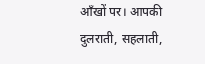आँखों पर। आपकी दुलराती, सहलाती,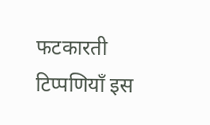फटकारती टिप्पणियाँ इस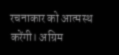रचनाकार को आत्मस्थ करेंगी। अग्रिम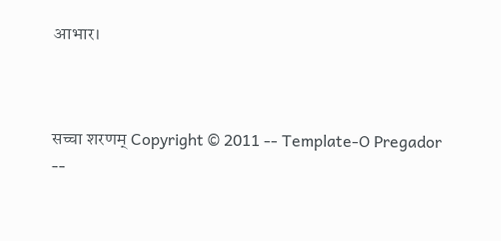आभार।



सच्चा शरणम् Copyright © 2011 -- Template-O Pregador --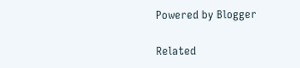Powered by Blogger

Related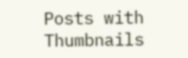Posts with Thumbnails